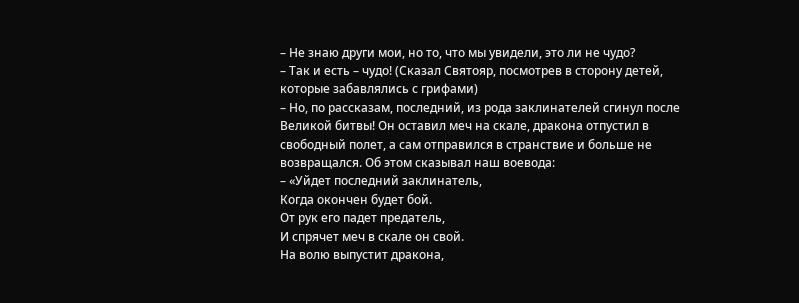– Не знаю други мои, но то, что мы увидели, это ли не чудо?
– Так и есть – чудо! (Сказал Святояр, посмотрев в сторону детей, которые забавлялись с грифами)
– Но, по рассказам, последний, из рода заклинателей сгинул после Великой битвы! Он оставил меч на скале, дракона отпустил в свободный полет, а сам отправился в странствие и больше не возвращался. Об этом сказывал наш воевода:
– «Уйдет последний заклинатель,
Когда окончен будет бой.
От рук его падет предатель,
И спрячет меч в скале он свой.
На волю выпустит дракона,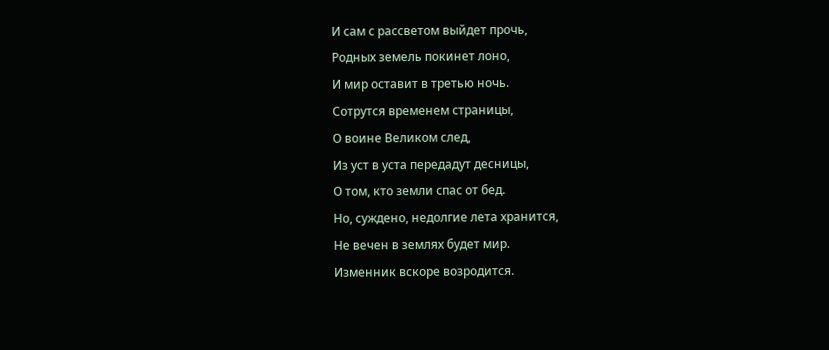И сам с рассветом выйдет прочь,
Родных земель покинет лоно,
И мир оставит в третью ночь.
Сотрутся временем страницы,
О воине Великом след,
Из уст в уста передадут десницы,
О том, кто земли спас от бед.
Но, суждено, недолгие лета хранится,
Не вечен в землях будет мир.
Изменник вскоре возродится.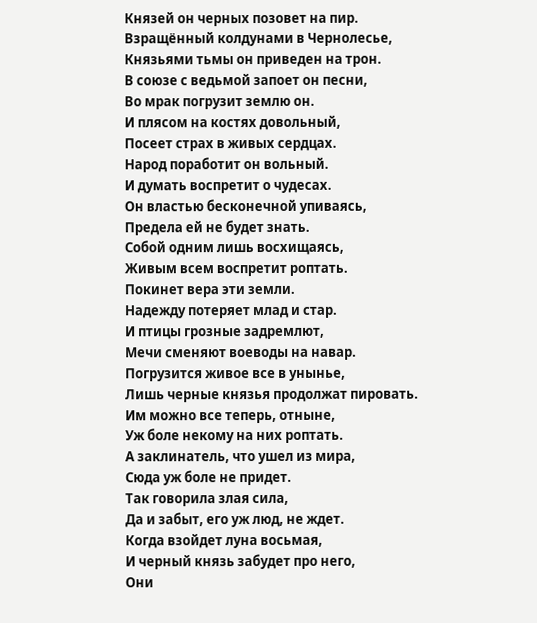Князей он черных позовет на пир.
Взращённый колдунами в Чернолесье,
Князьями тьмы он приведен на трон.
В союзе с ведьмой запоет он песни,
Во мрак погрузит землю он.
И плясом на костях довольный,
Посеет страх в живых сердцах.
Народ поработит он вольный.
И думать воспретит о чудесах.
Он властью бесконечной упиваясь,
Предела ей не будет знать.
Собой одним лишь восхищаясь,
Живым всем воспретит роптать.
Покинет вера эти земли.
Надежду потеряет млад и стар.
И птицы грозные задремлют,
Мечи сменяют воеводы на навар.
Погрузится живое все в унынье,
Лишь черные князья продолжат пировать.
Им можно все теперь, отныне,
Уж боле некому на них роптать.
А заклинатель, что ушел из мира,
Сюда уж боле не придет.
Так говорила злая сила,
Да и забыт, его уж люд, не ждет.
Когда взойдет луна восьмая,
И черный князь забудет про него,
Они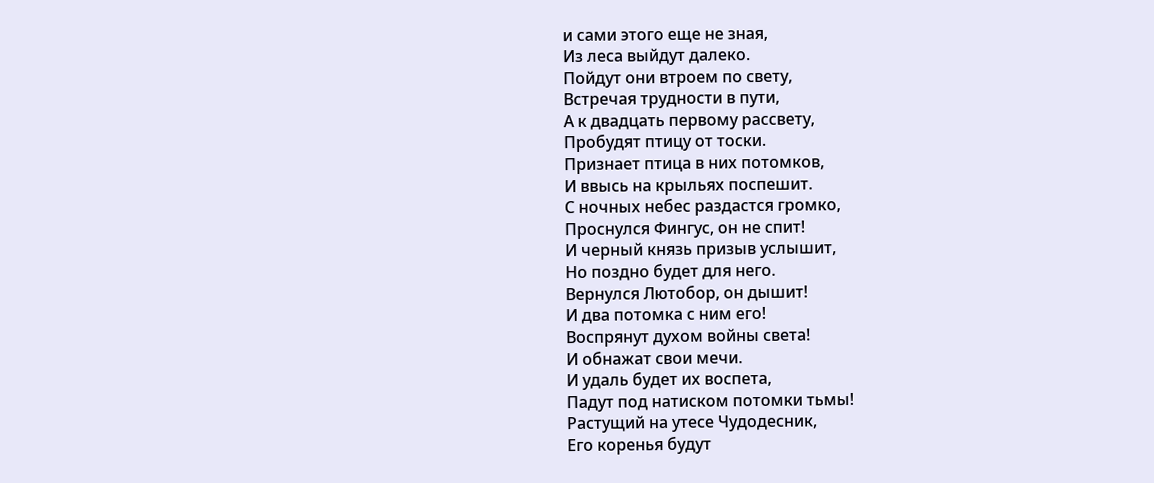и сами этого еще не зная,
Из леса выйдут далеко.
Пойдут они втроем по свету,
Встречая трудности в пути,
А к двадцать первому рассвету,
Пробудят птицу от тоски.
Признает птица в них потомков,
И ввысь на крыльях поспешит.
С ночных небес раздастся громко,
Проснулся Фингус, он не спит!
И черный князь призыв услышит,
Но поздно будет для него.
Вернулся Лютобор, он дышит!
И два потомка с ним его!
Воспрянут духом войны света!
И обнажат свои мечи.
И удаль будет их воспета,
Падут под натиском потомки тьмы!
Растущий на утесе Чудодесник,
Его коренья будут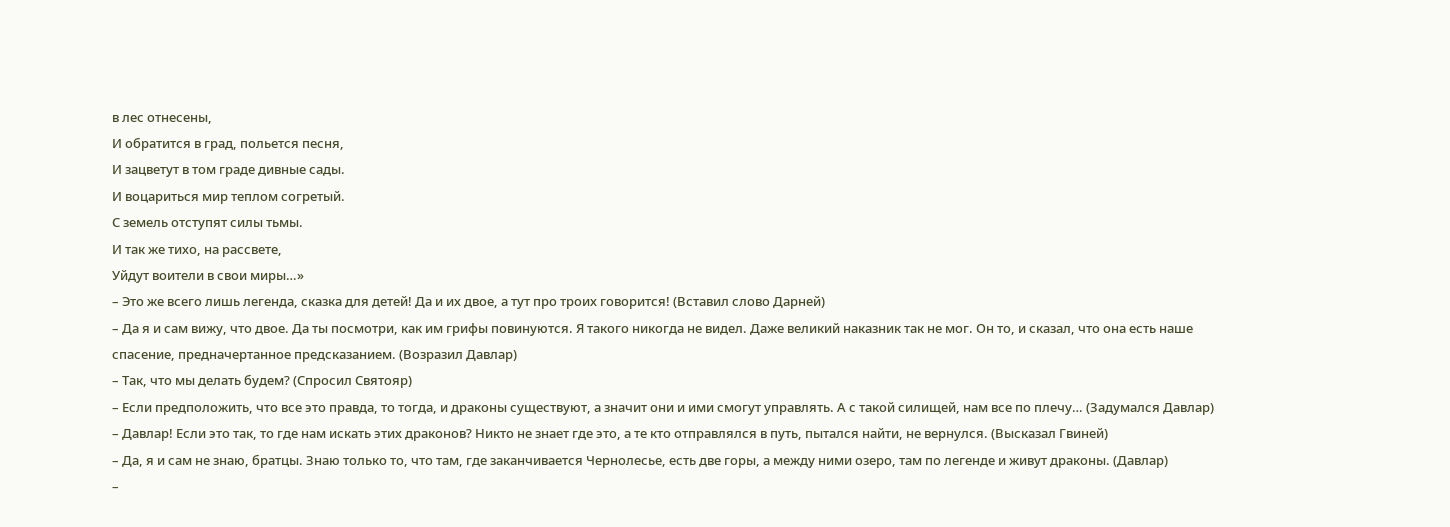в лес отнесены,
И обратится в град, польется песня,
И зацветут в том граде дивные сады.
И воцариться мир теплом согретый.
С земель отступят силы тьмы.
И так же тихо, на рассвете,
Уйдут воители в свои миры…»
– Это же всего лишь легенда, сказка для детей! Да и их двое, а тут про троих говорится! (Вставил слово Дарней)
– Да я и сам вижу, что двое. Да ты посмотри, как им грифы повинуются. Я такого никогда не видел. Даже великий наказник так не мог. Он то, и сказал, что она есть наше спасение, предначертанное предсказанием. (Возразил Давлар)
– Так, что мы делать будем? (Спросил Святояр)
– Если предположить, что все это правда, то тогда, и драконы существуют, а значит они и ими смогут управлять. А с такой силищей, нам все по плечу… (Задумался Давлар)
– Давлар! Если это так, то где нам искать этих драконов? Никто не знает где это, а те кто отправлялся в путь, пытался найти, не вернулся. (Высказал Гвиней)
– Да, я и сам не знаю, братцы. Знаю только то, что там, где заканчивается Чернолесье, есть две горы, а между ними озеро, там по легенде и живут драконы. (Давлар)
–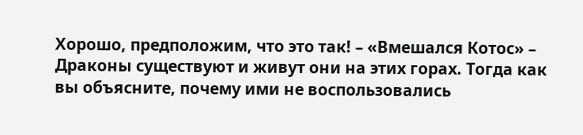Хорошо, предположим, что это так! – «Вмешался Котос» – Драконы существуют и живут они на этих горах. Тогда как вы объясните, почему ими не воспользовались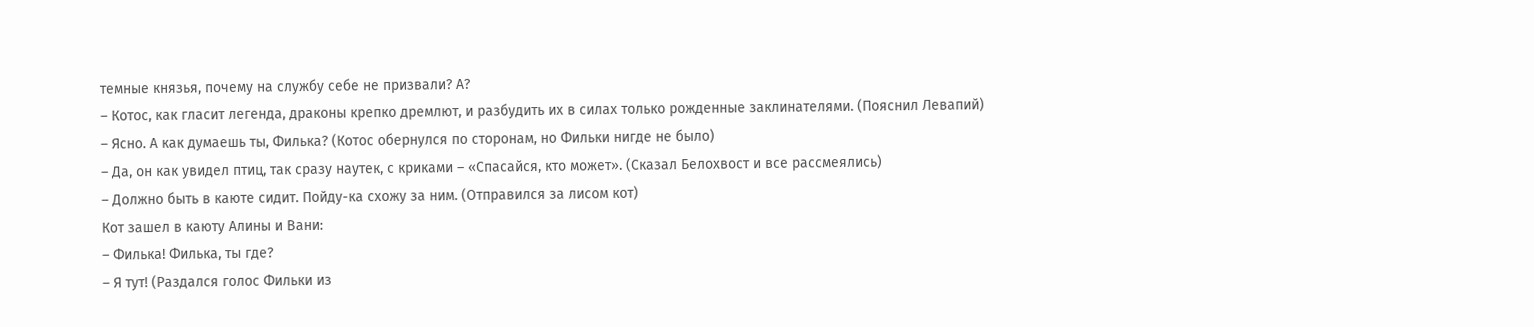темные князья, почему на службу себе не призвали? А?
– Котос, как гласит легенда, драконы крепко дремлют, и разбудить их в силах только рожденные заклинателями. (Пояснил Левапий)
– Ясно. А как думаешь ты, Филька? (Котос обернулся по сторонам, но Фильки нигде не было)
– Да, он как увидел птиц, так сразу наутек, с криками – «Спасайся, кто может». (Сказал Белохвост и все рассмеялись)
– Должно быть в каюте сидит. Пойду-ка схожу за ним. (Отправился за лисом кот)
Кот зашел в каюту Алины и Вани:
– Филька! Филька, ты где?
– Я тут! (Раздался голос Фильки из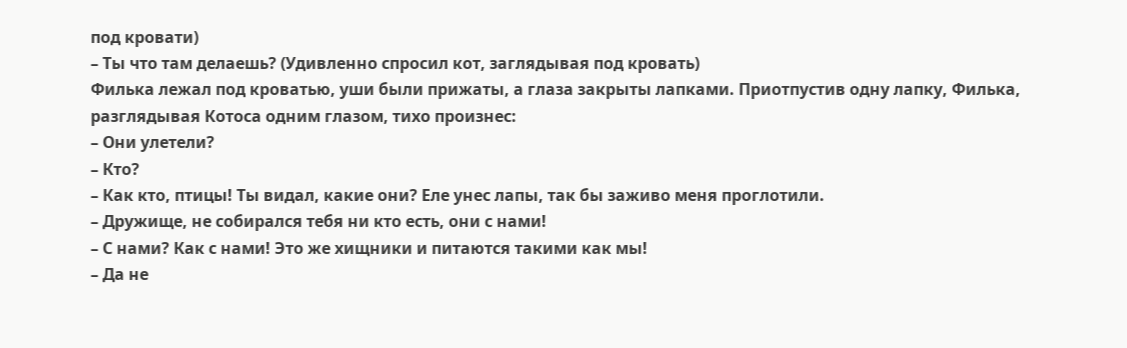под кровати)
– Ты что там делаешь? (Удивленно спросил кот, заглядывая под кровать)
Филька лежал под кроватью, уши были прижаты, а глаза закрыты лапками. Приотпустив одну лапку, Филька, разглядывая Котоса одним глазом, тихо произнес:
– Они улетели?
– Кто?
– Как кто, птицы! Ты видал, какие они? Еле унес лапы, так бы заживо меня проглотили.
– Дружище, не собирался тебя ни кто есть, они с нами!
– С нами? Как с нами! Это же хищники и питаются такими как мы!
– Да не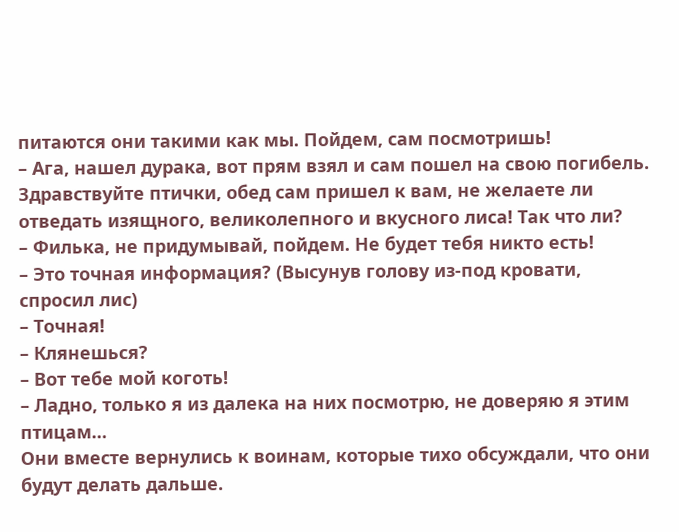питаются они такими как мы. Пойдем, сам посмотришь!
– Ага, нашел дурака, вот прям взял и сам пошел на свою погибель. Здравствуйте птички, обед сам пришел к вам, не желаете ли отведать изящного, великолепного и вкусного лиса! Так что ли?
– Филька, не придумывай, пойдем. Не будет тебя никто есть!
– Это точная информация? (Высунув голову из-под кровати, спросил лис)
– Точная!
– Клянешься?
– Вот тебе мой коготь!
– Ладно, только я из далека на них посмотрю, не доверяю я этим птицам…
Они вместе вернулись к воинам, которые тихо обсуждали, что они будут делать дальше.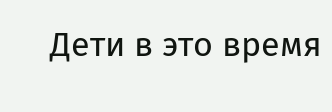Дети в это время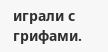играли с грифами.